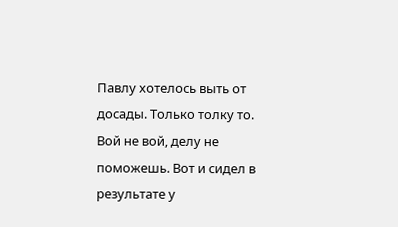Павлу хотелось выть от досады. Только толку то. Вой не вой, делу не поможешь. Вот и сидел в результате у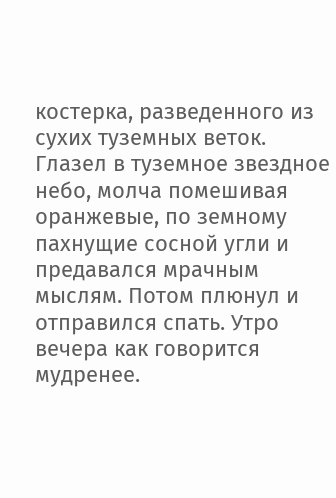костерка, разведенного из сухих туземных веток. Глазел в туземное звездное небо, молча помешивая оранжевые, по земному пахнущие сосной угли и предавался мрачным мыслям. Потом плюнул и отправился спать. Утро вечера как говорится мудренее.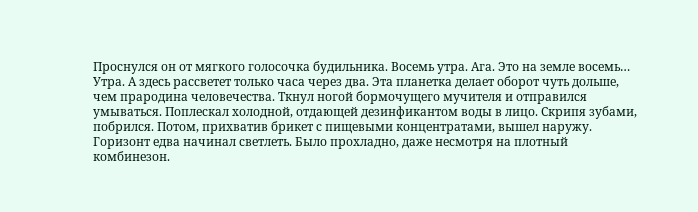Проснулся он от мягкого голосочка будильника. Восемь утра. Ага. Это на земле восемь… Утра. А здесь рассветет только часа через два. Эта планетка делает оборот чуть дольше, чем прародина человечества. Ткнул ногой бормочущего мучителя и отправился умываться. Поплескал холодной, отдающей дезинфикантом воды в лицо. Скрипя зубами, побрился. Потом, прихватив брикет с пищевыми концентратами, вышел наружу. Горизонт едва начинал светлеть. Было прохладно, даже несмотря на плотный комбинезон.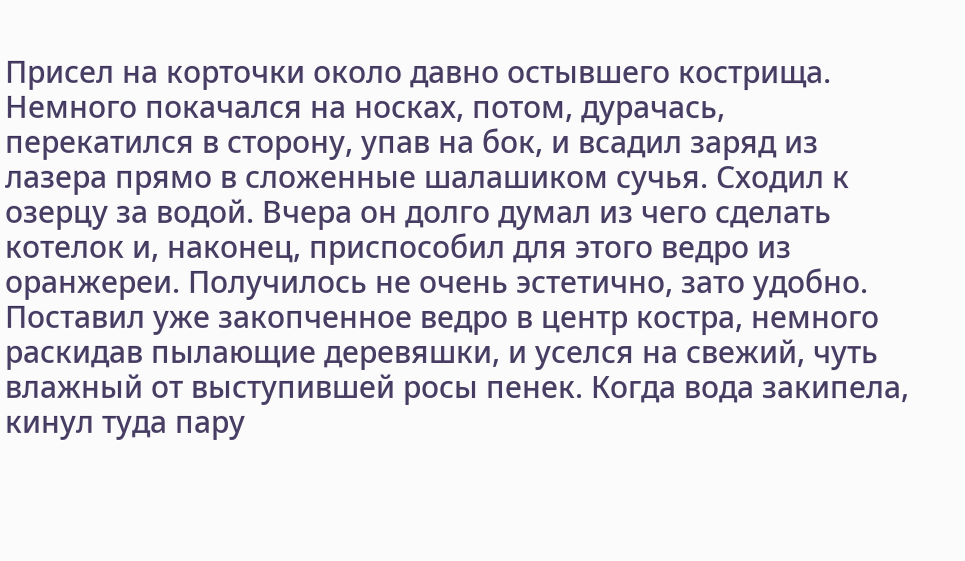Присел на корточки около давно остывшего кострища. Немного покачался на носках, потом, дурачась, перекатился в сторону, упав на бок, и всадил заряд из лазера прямо в сложенные шалашиком сучья. Сходил к озерцу за водой. Вчера он долго думал из чего сделать котелок и, наконец, приспособил для этого ведро из оранжереи. Получилось не очень эстетично, зато удобно. Поставил уже закопченное ведро в центр костра, немного раскидав пылающие деревяшки, и уселся на свежий, чуть влажный от выступившей росы пенек. Когда вода закипела, кинул туда пару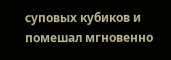суповых кубиков и помешал мгновенно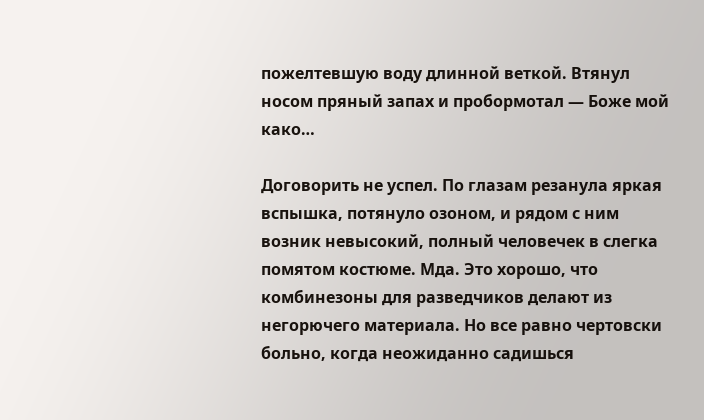пожелтевшую воду длинной веткой. Втянул носом пряный запах и пробормотал — Боже мой како…

Договорить не успел. По глазам резанула яркая вспышка, потянуло озоном, и рядом с ним возник невысокий, полный человечек в слегка помятом костюме. Мда. Это хорошо, что комбинезоны для разведчиков делают из негорючего материала. Но все равно чертовски больно, когда неожиданно садишься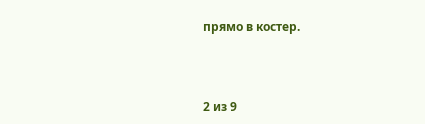прямо в костер.



2 из 9